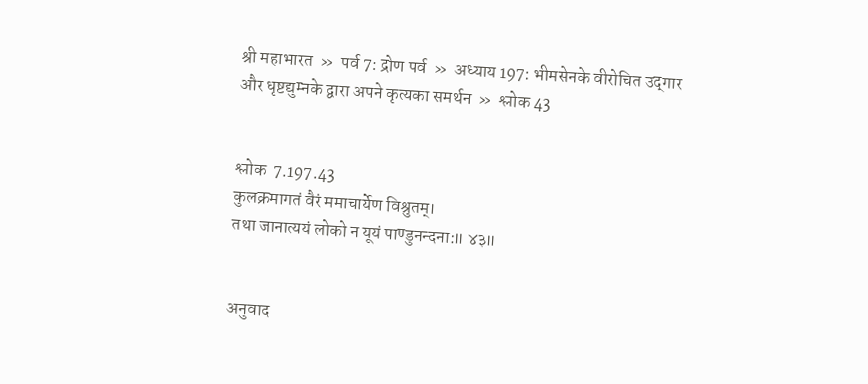श्री महाभारत  »  पर्व 7: द्रोण पर्व  »  अध्याय 197: भीमसेनके वीरोचित उद्‍गार और धृष्टद्युम्नके द्वारा अपने कृत्यका समर्थन  »  श्लोक 43


श्लोक  7.197.43
कुलक्रमागतं वैरं ममाचार्येण विश्रुतम्।
तथा जानात्ययं लोको न यूयं पाण्डुनन्दना:॥ ४३॥


अनुवाद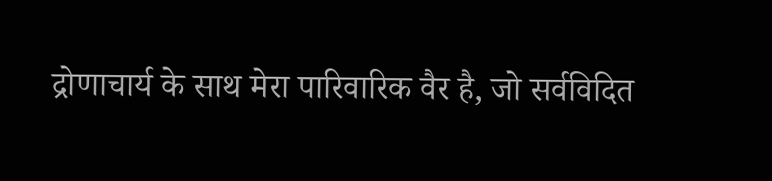द्रोणाचार्य के साथ मेरा पारिवारिक वैर है, जो सर्वविदित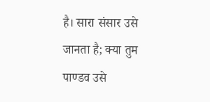है। सारा संसार उसे जानता है; क्या तुम पाण्डव उसे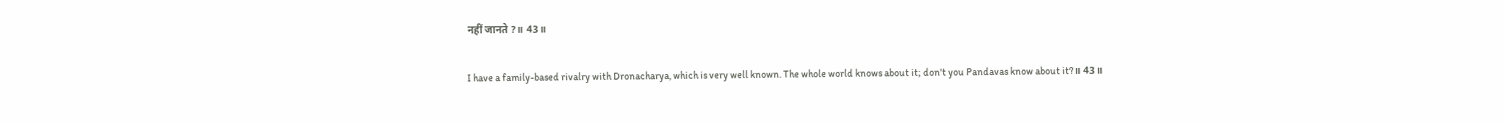नहीं जानते?॥ 43॥

I have a family-based rivalry with Dronacharya, which is very well known. The whole world knows about it; don't you Pandavas know about it?॥ 43॥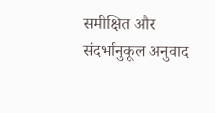समीक्षित और संदर्भानुकूल अनुवाद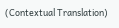(Contextual Translation)